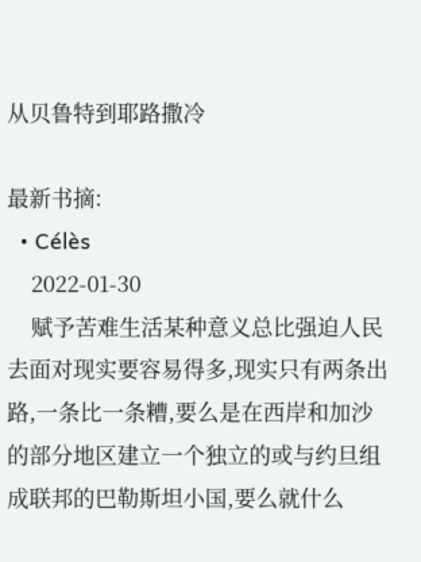从贝鲁特到耶路撒冷

最新书摘:
  • Célès
    2022-01-30
    赋予苦难生活某种意义总比强迫人民去面对现实要容易得多,现实只有两条出路,一条比一条糟,要么是在西岸和加沙的部分地区建立一个独立的或与约旦组成联邦的巴勒斯坦小国,要么就什么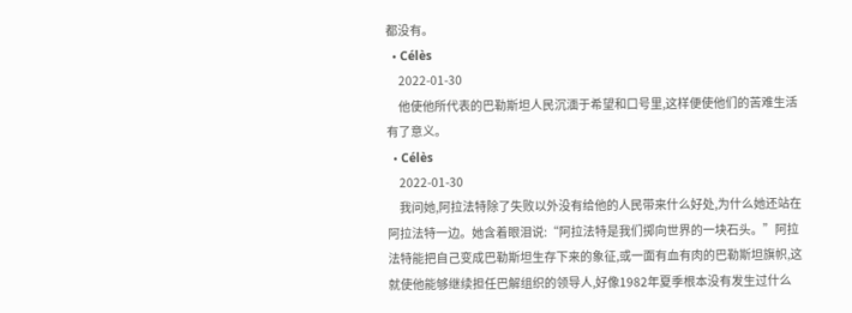都没有。
  • Célès
    2022-01-30
    他使他所代表的巴勒斯坦人民沉湎于希望和口号里,这样便使他们的苦难生活有了意义。
  • Célès
    2022-01-30
    我问她,阿拉法特除了失败以外没有给他的人民带来什么好处,为什么她还站在阿拉法特一边。她含着眼泪说:“阿拉法特是我们掷向世界的一块石头。”阿拉法特能把自己变成巴勒斯坦生存下来的象征,或一面有血有肉的巴勒斯坦旗帜,这就使他能够继续担任巴解组织的领导人,好像1982年夏季根本没有发生过什么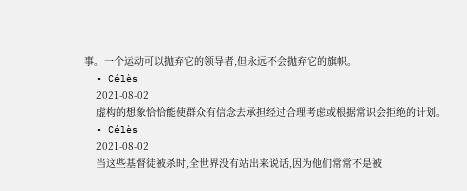事。一个运动可以抛弃它的领导者,但永远不会抛弃它的旗帜。
  • Célès
    2021-08-02
    虚构的想象恰恰能使群众有信念去承担经过合理考虑或根据常识会拒绝的计划。
  • Célès
    2021-08-02
    当这些基督徒被杀时,全世界没有站出来说话,因为他们常常不是被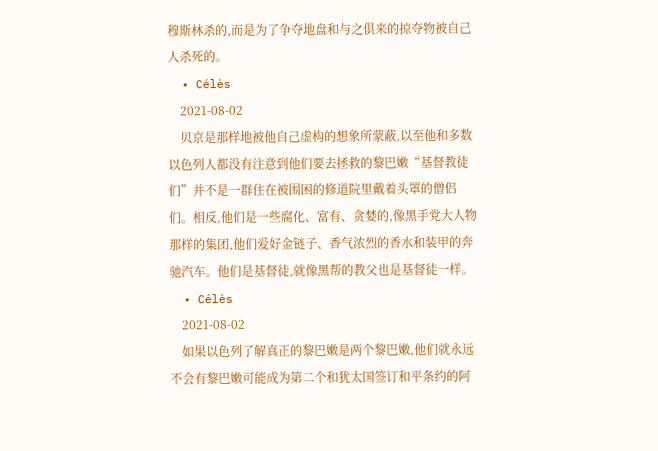穆斯林杀的,而是为了争夺地盘和与之俱来的掠夺物被自己人杀死的。
  • Célès
    2021-08-02
    贝京是那样地被他自己虚构的想象所蒙蔽,以至他和多数以色列人都没有注意到他们要去拯救的黎巴嫩“基督教徒们”并不是一群住在被围困的修道院里戴着头罩的僧侣们。相反,他们是一些腐化、富有、贪婪的,像黑手党大人物那样的集团,他们爱好金链子、香气浓烈的香水和装甲的奔驰汽车。他们是基督徒,就像黑帮的教父也是基督徒一样。
  • Célès
    2021-08-02
    如果以色列了解真正的黎巴嫩是两个黎巴嫩,他们就永远不会有黎巴嫩可能成为第二个和犹太国签订和平条约的阿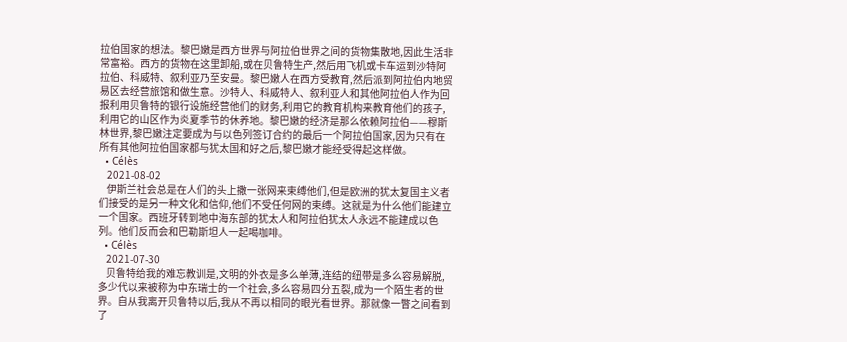拉伯国家的想法。黎巴嫩是西方世界与阿拉伯世界之间的货物集散地,因此生活非常富裕。西方的货物在这里卸船,或在贝鲁特生产,然后用飞机或卡车运到沙特阿拉伯、科威特、叙利亚乃至安曼。黎巴嫩人在西方受教育,然后派到阿拉伯内地贸易区去经营旅馆和做生意。沙特人、科威特人、叙利亚人和其他阿拉伯人作为回报利用贝鲁特的银行设施经营他们的财务,利用它的教育机构来教育他们的孩子,利用它的山区作为炎夏季节的休养地。黎巴嫩的经济是那么依赖阿拉伯——穆斯林世界,黎巴嫩注定要成为与以色列签订合约的最后一个阿拉伯国家,因为只有在所有其他阿拉伯国家都与犹太国和好之后,黎巴嫩才能经受得起这样做。
  • Célès
    2021-08-02
    伊斯兰社会总是在人们的头上撒一张网来束缚他们,但是欧洲的犹太复国主义者们接受的是另一种文化和信仰,他们不受任何网的束缚。这就是为什么他们能建立一个国家。西班牙转到地中海东部的犹太人和阿拉伯犹太人永远不能建成以色列。他们反而会和巴勒斯坦人一起喝咖啡。
  • Célès
    2021-07-30
    贝鲁特给我的难忘教训是,文明的外衣是多么单薄,连结的纽带是多么容易解脱,多少代以来被称为中东瑞士的一个社会,多么容易四分五裂,成为一个陌生者的世界。自从我离开贝鲁特以后,我从不再以相同的眼光看世界。那就像一瞥之间看到了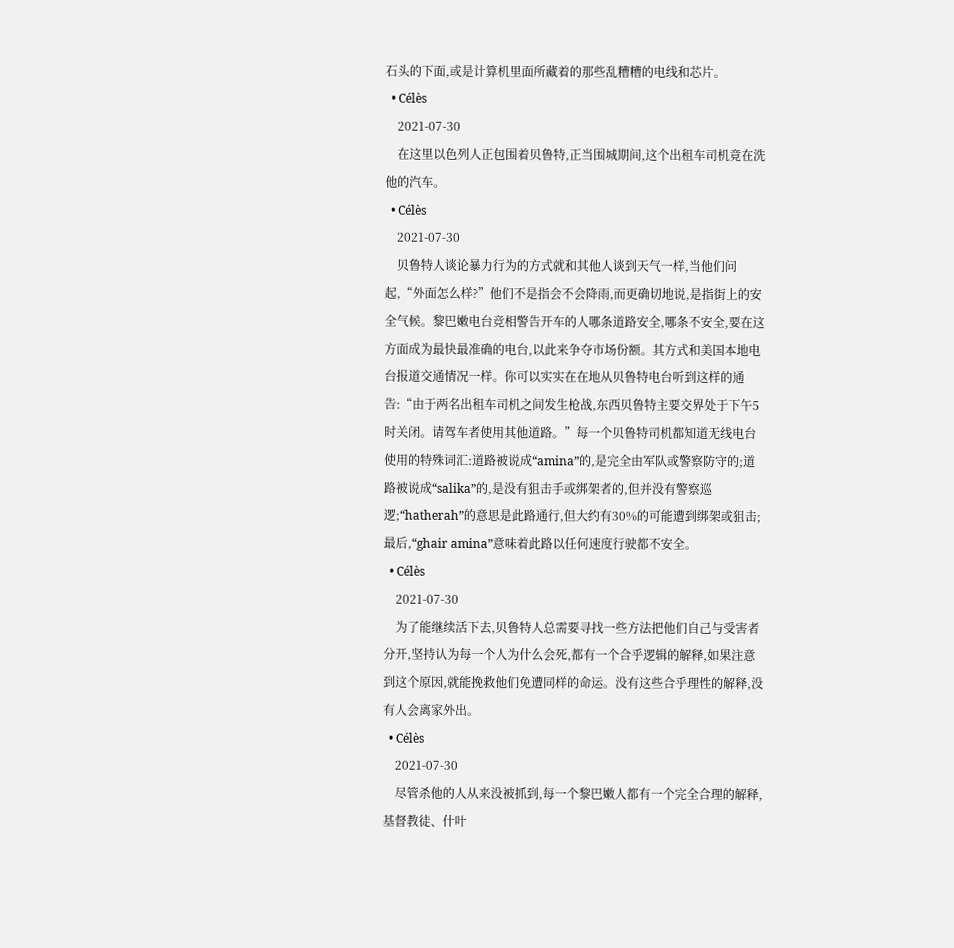石头的下面,或是计算机里面所藏着的那些乱糟糟的电线和芯片。
  • Célès
    2021-07-30
    在这里以色列人正包围着贝鲁特,正当围城期间,这个出租车司机竟在洗他的汽车。
  • Célès
    2021-07-30
    贝鲁特人谈论暴力行为的方式就和其他人谈到天气一样,当他们问起,“外面怎么样?”他们不是指会不会降雨,而更确切地说,是指街上的安全气候。黎巴嫩电台竞相警告开车的人哪条道路安全,哪条不安全,要在这方面成为最快最准确的电台,以此来争夺市场份额。其方式和美国本地电台报道交通情况一样。你可以实实在在地从贝鲁特电台听到这样的通告:“由于两名出租车司机之间发生枪战,东西贝鲁特主要交界处于下午5时关闭。请驾车者使用其他道路。”每一个贝鲁特司机都知道无线电台使用的特殊词汇:道路被说成“amina”的,是完全由军队或警察防守的;道路被说成“salika”的,是没有狙击手或绑架者的,但并没有警察巡逻;“hatherah”的意思是此路通行,但大约有30%的可能遭到绑架或狙击;最后,“ghair amina”意味着此路以任何速度行驶都不安全。
  • Célès
    2021-07-30
    为了能继续活下去,贝鲁特人总需要寻找一些方法把他们自己与受害者分开,坚持认为每一个人为什么会死,都有一个合乎逻辑的解释,如果注意到这个原因,就能挽救他们免遭同样的命运。没有这些合乎理性的解释,没有人会离家外出。
  • Célès
    2021-07-30
    尽管杀他的人从来没被抓到,每一个黎巴嫩人都有一个完全合理的解释,基督教徒、什叶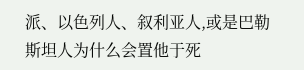派、以色列人、叙利亚人,或是巴勒斯坦人为什么会置他于死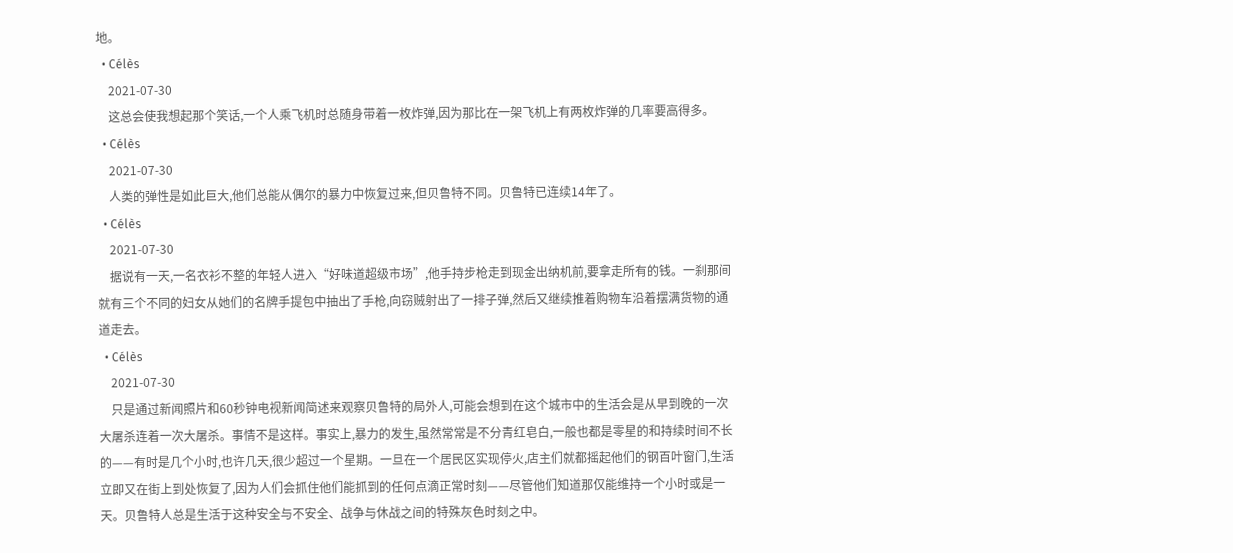地。
  • Célès
    2021-07-30
    这总会使我想起那个笑话,一个人乘飞机时总随身带着一枚炸弹,因为那比在一架飞机上有两枚炸弹的几率要高得多。
  • Célès
    2021-07-30
    人类的弹性是如此巨大,他们总能从偶尔的暴力中恢复过来,但贝鲁特不同。贝鲁特已连续14年了。
  • Célès
    2021-07-30
    据说有一天,一名衣衫不整的年轻人进入“好味道超级市场”,他手持步枪走到现金出纳机前,要拿走所有的钱。一刹那间就有三个不同的妇女从她们的名牌手提包中抽出了手枪,向窃贼射出了一排子弹,然后又继续推着购物车沿着摆满货物的通道走去。
  • Célès
    2021-07-30
    只是通过新闻照片和60秒钟电视新闻简述来观察贝鲁特的局外人,可能会想到在这个城市中的生活会是从早到晚的一次大屠杀连着一次大屠杀。事情不是这样。事实上,暴力的发生,虽然常常是不分青红皂白,一般也都是零星的和持续时间不长的——有时是几个小时,也许几天,很少超过一个星期。一旦在一个居民区实现停火,店主们就都摇起他们的钢百叶窗门,生活立即又在街上到处恢复了,因为人们会抓住他们能抓到的任何点滴正常时刻——尽管他们知道那仅能维持一个小时或是一天。贝鲁特人总是生活于这种安全与不安全、战争与休战之间的特殊灰色时刻之中。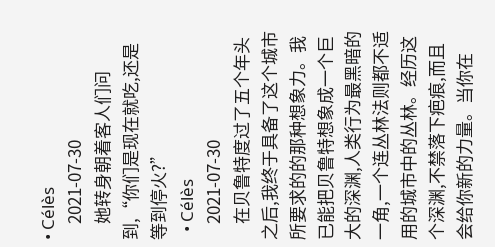• Célès
    2021-07-30
    她转身朝着客人们问到,“你们是现在就吃,还是等到停火?”
  • Célès
    2021-07-30
    在贝鲁特度过了五个年头之后,我终于具备了这个城市所要求的的那种想象力。我已能把贝鲁特想象成一个巨大的深渊,人类行为最黑暗的一角,一个连丛林法则都不适用的城市中的丛林。经历这个深渊,不禁落下疤痕,而且会给你新的力量。当你在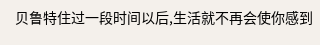贝鲁特住过一段时间以后,生活就不再会使你感到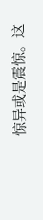惊异或是震惊。这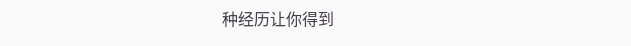种经历让你得到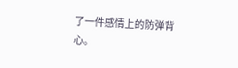了一件感情上的防弹背心。